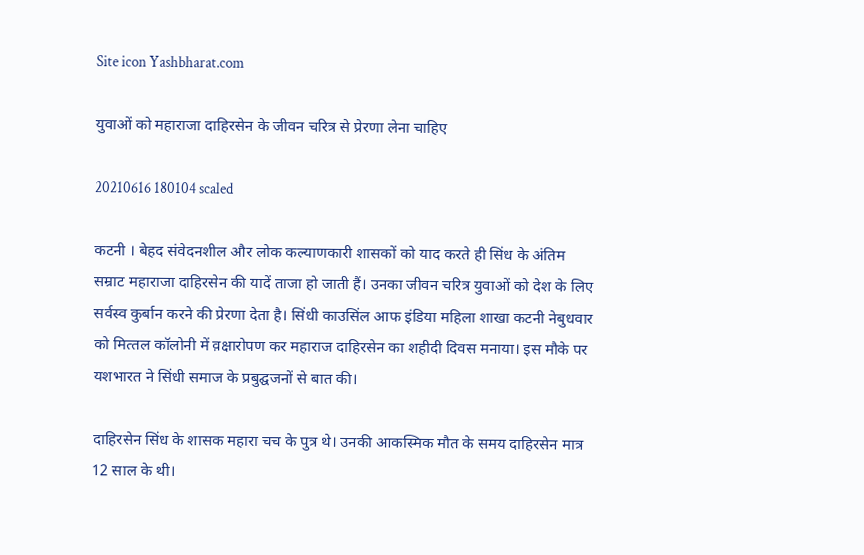Site icon Yashbharat.com

युवाओं को महाराजा दाहिरसेन के जीवन चरित्र से प्रेरणा लेना चाहिए

20210616 180104 scaled

कटनी । बेहद संवेदनशील और लोक कल्याणकारी शासकों को याद करते ही सिंध के अंतिम सम्राट महाराजा दाहिरसेन की यादें ताजा हो जाती हैं। उनका जीवन चरित्र युवाओं को देश के लिए सर्वस्व कुर्बान करने की प्रेरणा देता है। सिंधी काउसिंल आफ इंडिया महिला शाखा कटनी नेबुधवार को मित्‍तल कॉलोनी में व़क्षारोपण कर महाराज दाहिरसेन का शहीदी दिवस मनाया। इस मौके पर यशभारत ने सिंधी समाज के प्रबुद्घजनों से बात की।

दाहिरसेन सिंध के शासक महारा चच के पुत्र थे। उनकी आकस्मिक मौत के समय दाहिरसेन मात्र 12 साल के थी।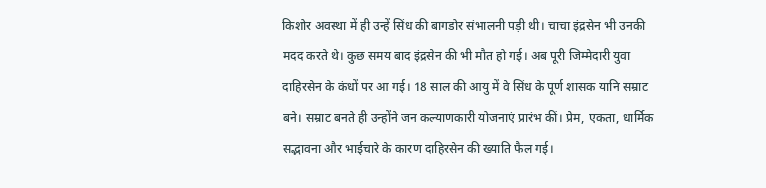किशोर अवस्था में ही उन्हें सिंध की बागडोर संभालनी पड़ी थी। चाचा इंद्रसेन भी उनकी मदद करते थे। कुछ समय बाद इंद्रसेन की भी मौत हो गई। अब पूरी जिम्मेदारी युवा दाहिरसेन के कंधों पर आ गई। 18 साल की आयु में वे सिंध के पूर्ण शासक यानि सम्राट बने। सम्राट बनते ही उन्होंने जन कल्याणकारी योजनाएं प्रारंभ कीं। प्रेम, एकता, धार्मिक सद्भावना और भाईचारे के कारण दाहिरसेन की ख्याति फैल गई।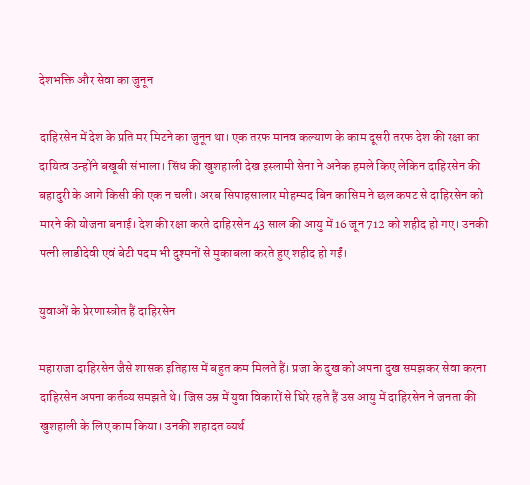देशभक्ति और सेवा का जुनून

दाहिरसेन में देश के प्रति मर मिटने का जुनून था। एक तरफ मानव कल्याण के काम दूसरी तरफ देश की रक्षा का दायित्व उन्होंने बखूबी संभाला। सिंध की खुशहाली देख इस्लामी सेना ने अनेक हमले किए लेकिन दाहिरसेन की बहादुरी के आगे किसी की एक न चली। अरब सिपाहसालार मोहम्मद बिन कासिम ने छल कपट से दाहिरसेन को मारने की योजना बनाई। देश की रक्षा करते दाहिरसेन 43 साल की आयु में 16 जून 712 को शहीद हो गए। उनकी पत्नी लाडीदेवी एवं बेटी पदम भी दुश्मनों से मुकाबला करते हुए शहीद हो गईं।

युवाओं के प्रेरणास्त्रोत हैं दाहिरसेन

महाराजा दाहिरसेन जैसे शासक इतिहास में बहुत कम मिलते हैं। प्रजा के दुख को अपना दुख समझकर सेवा करना दाहिरसेन अपना कर्तव्य समझते थे। जिस उम्र में युवा विकारों से घिरे रहते हैं उस आयु में दाहिरसेन ने जनता की खुशहाली के लिए काम किया। उनकी शहादत व्यर्थ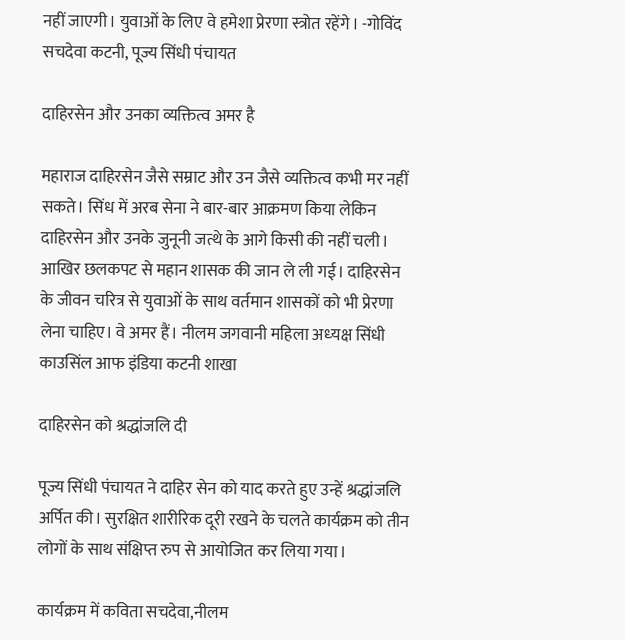नहीं जाएगी। युवाओं के लिए वे हमेशा प्रेरणा स्त्रोत रहेंगे। -गोविंद सचदेवा कटनी, पूज्य सिंधी पंचायत

दाहिरसेन और उनका व्यक्तित्व अमर है

महाराज दाहिरसेन जैसे सम्राट और उन जैसे व्यक्तित्व कभी मर नहीं सकते। सिंध में अरब सेना ने बार-बार आक्रमण किया लेकिन दाहिरसेन और उनके जुनूनी जत्थे के आगे किसी की नहीं चली। आखिर छलकपट से महान शासक की जान ले ली गई। दाहिरसेन के जीवन चरित्र से युवाओं के साथ वर्तमान शासकों को भी प्रेरणा लेना चाहिए। वे अमर हैं। नीलम जगवानी महिला अध्‍यक्ष सिंधी काउसिंल आफ इंडिया कटनी शाखा

दाहिरसेन को श्रद्धांजलि दी

पूज्य सिंधी पंचायत ने दाहिर सेन को याद करते हुए उन्हें श्रद्धांजलि अर्पित की। सुरक्षित शारीरिक दूरी रखने के चलते कार्यक्रम को तीन लोगों के साथ संक्षिप्त रुप से आयोजित कर लिया गया।

कार्यक्रम में कविता सचदेवा,नीलम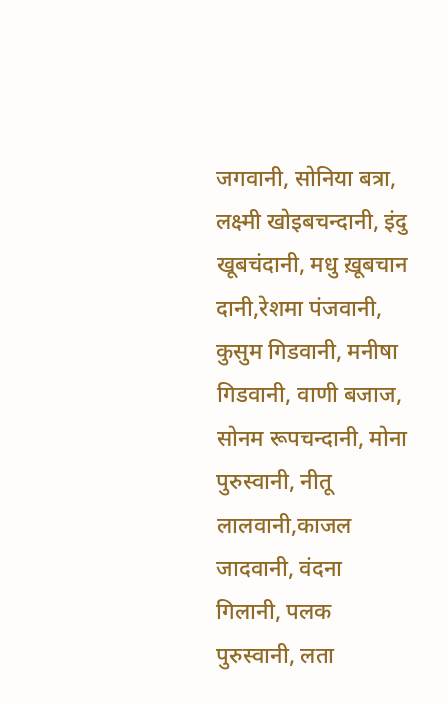जगवानी, सोनिया बत्रा, लक्ष्मी खोइबचन्दानी, इंदु खूबचंदानी, मधु ख़ूबचान दानी,रेशमा पंजवानी, कुसुम गिडवानी, मनीषा गिडवानी, वाणी बजाज, सोनम रूपचन्दानी, मोना पुरुस्वानी, नीतू लालवानी,काजल जादवानी, वंदना गिलानी, पलक पुरुस्वानी, लता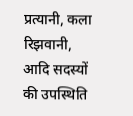प्रत्यानी, कला रिझवानी, आदि सदस्यों की उपस्थिति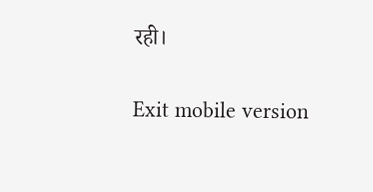रही।

Exit mobile version